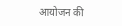आयोजन की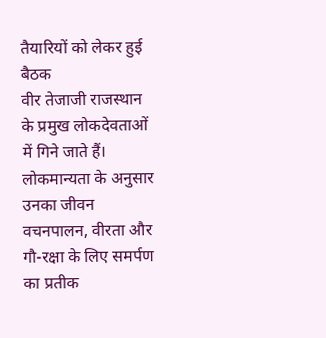तैयारियों को लेकर हुई बैठक
वीर तेजाजी राजस्थान के प्रमुख लोकदेवताओं में गिने जाते हैं। लोकमान्यता के अनुसार उनका जीवन वचनपालन, वीरता और गौ-रक्षा के लिए समर्पण का प्रतीक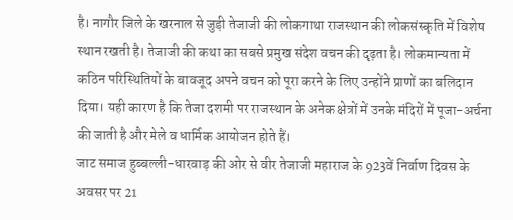है। नागौर जिले के खरनाल से जुड़ी तेजाजी की लोकगाथा राजस्थान की लोकसंस्कृति में विशेष स्थान रखती है। तेजाजी की कथा का सबसे प्रमुख संदेश वचन की दृढ़ता है। लोकमान्यता में कठिन परिस्थितियों के बावजूद अपने वचन को पूरा करने के लिए उन्होंने प्राणों का बलिदान दिया। यही कारण है कि तेजा दशमी पर राजस्थान के अनेक क्षेत्रों में उनके मंदिरों में पूजा-अर्चना की जाती है और मेले व धार्मिक आयोजन होते हैं।
जाट समाज हुब्बल्ली-धारवाड़ की ओर से वीर तेजाजी महाराज के 923वें निर्वाण दिवस के अवसर पर 21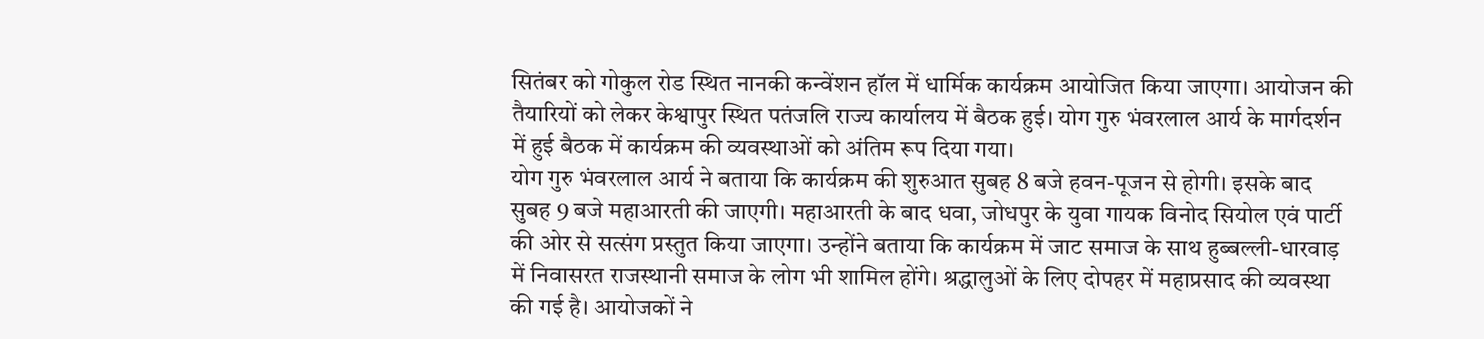सितंबर को गोकुल रोड स्थित नानकी कन्वेंशन हॉल में धार्मिक कार्यक्रम आयोजित किया जाएगा। आयोजन की तैयारियों को लेकर केश्वापुर स्थित पतंजलि राज्य कार्यालय में बैठक हुई। योग गुरु भंवरलाल आर्य के मार्गदर्शन में हुई बैठक में कार्यक्रम की व्यवस्थाओं को अंतिम रूप दिया गया।
योग गुरु भंवरलाल आर्य ने बताया कि कार्यक्रम की शुरुआत सुबह 8 बजे हवन-पूजन से होगी। इसके बाद सुबह 9 बजे महाआरती की जाएगी। महाआरती के बाद धवा, जोधपुर के युवा गायक विनोद सियोल एवं पार्टी की ओर से सत्संग प्रस्तुत किया जाएगा। उन्होंने बताया कि कार्यक्रम में जाट समाज के साथ हुब्बल्ली-धारवाड़ में निवासरत राजस्थानी समाज के लोग भी शामिल होंगे। श्रद्धालुओं के लिए दोपहर में महाप्रसाद की व्यवस्था की गई है। आयोजकों ने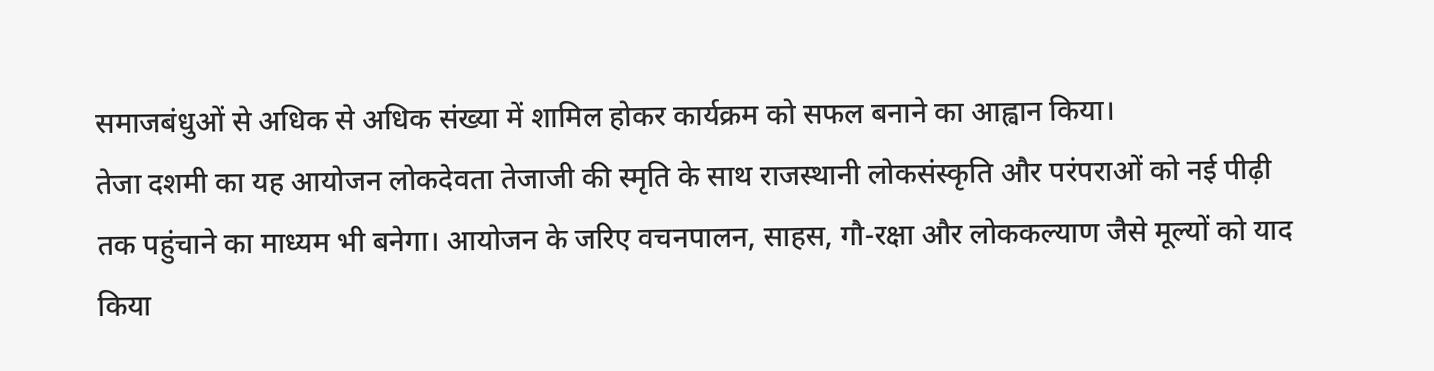समाजबंधुओं से अधिक से अधिक संख्या में शामिल होकर कार्यक्रम को सफल बनाने का आह्वान किया।
तेजा दशमी का यह आयोजन लोकदेवता तेजाजी की स्मृति के साथ राजस्थानी लोकसंस्कृति और परंपराओं को नई पीढ़ी तक पहुंचाने का माध्यम भी बनेगा। आयोजन के जरिए वचनपालन, साहस, गौ-रक्षा और लोककल्याण जैसे मूल्यों को याद किया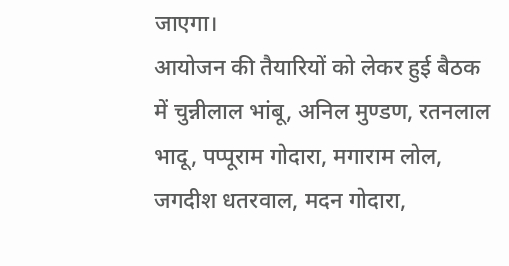जाएगा।
आयोजन की तैयारियों को लेकर हुई बैठक में चुन्नीलाल भांबू, अनिल मुण्डण, रतनलाल भादू, पप्पूराम गोदारा, मगाराम लोल, जगदीश धतरवाल, मदन गोदारा,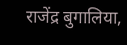राजेंद्र बुगालिया,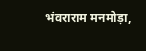भंवराराम मनमोड़ा,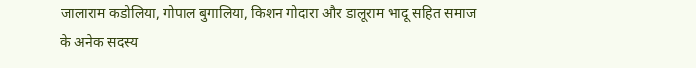जालाराम कडोलिया, गोपाल बुगालिया, किशन गोदारा और डालूराम भादू सहित समाज के अनेक सदस्य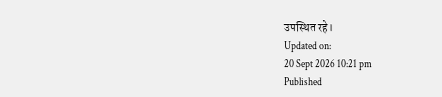उपस्थित रहे।
Updated on:
20 Sept 2026 10:21 pm
Published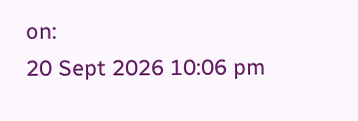on:
20 Sept 2026 10:06 pm